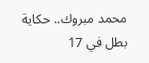محمد مبروك.. حكاية بطل في 17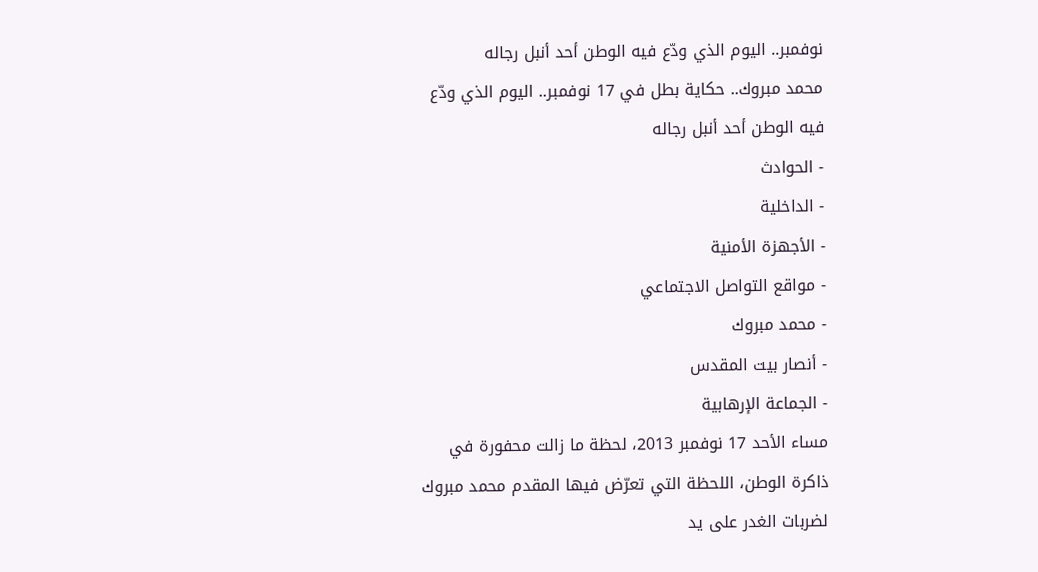نوفمبر.. اليوم الذي ودّع فيه الوطن أحد أنبل رجاله
محمد مبروك.. حكاية بطل في 17 نوفمبر.. اليوم الذي ودّع فيه الوطن أحد أنبل رجاله
- الحوادث
- الداخلية
- الأجهزة الأمنية
- مواقع التواصل الاجتماعي
- محمد مبروك
- أنصار بيت المقدس
- الجماعة الإرهابية
مساء الأحد 17 نوفمبر 2013، لحظة ما زالت محفورة في ذاكرة الوطن، اللحظة التي تعرّض فيها المقدم محمد مبروك لضربات الغدر على يد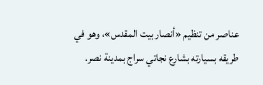عناصر من تنظيم «أنصار بيت المقدس»، وهو في طريقه بسيارته بشارع نجاتي سراج بمدينة نصر.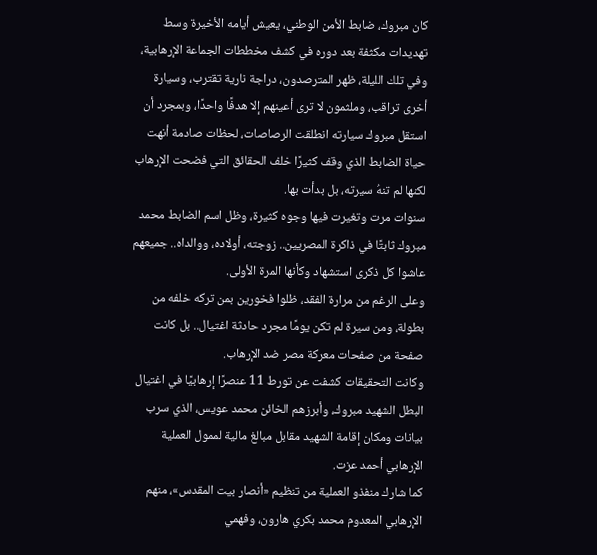كان مبروك، ضابط الأمن الوطني، يعيش أيامه الأخيرة وسط تهديدات مكثفة بعد دوره في كشف مخططات الجماعة الإرهابية، وفي تلك الليلة، ظهر المترصدون، دراجة نارية تقترب، وسيارة أخرى تراقب، وملثمون لا ترى أعينهم إلا هدفًا واحدًا، وبمجرد أن استقل مبروك سيارته انطلقت الرصاصات، لحظات صادمة أنهت حياة الضابط الذي وقف كثيرًا خلف الحقائق التي فضحت الإرهاب لكنها لم تنهُ سيرته، بل بدأت بها.
سنوات مرت وتغيرت فيها وجوه كثيرة، وظل اسم الضابط محمد مبروك ثابتًا في ذاكرة المصريين.. زوجته، أولاده، ووالداه.. جميعهم عاشوا كل ذكرى استشهاد وكأنها المرة الأولى.
وعلى الرغم من مرارة الفقد، ظلوا فخورين بمن تركه خلفه من بطولة، ومن سيرة لم تكن يومًا مجرد حادثة اغتيال.. بل كانت صفحة من صفحات معركة مصر ضد الإرهاب.
وكانت التحقيقات كشفت عن تورط 11 عنصرًا إرهابيًا في اغتيال البطل الشهيد مبروك، وأبرزهم الخائن محمد عويس، الذي سرب بيانات ومكان إقامة الشهيد مقابل مبالغ مالية لممول العملية الإرهابي أحمد عزت.
كما شارك منفذو العملية من تنظيم «أنصار بيت المقدس»، منهم الإرهابي المعدوم محمد بكري هارون، وفهمي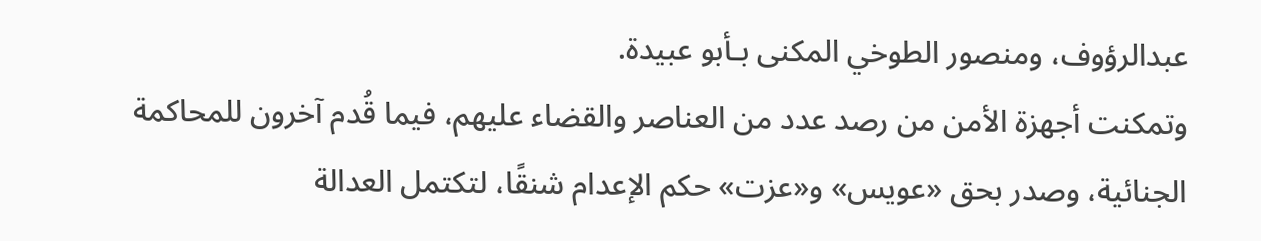عبدالرؤوف، ومنصور الطوخي المكنى بـأبو عبيدة.
وتمكنت أجهزة الأمن من رصد عدد من العناصر والقضاء عليهم، فيما قُدم آخرون للمحاكمة الجنائية، وصدر بحق «عويس» و«عزت» حكم الإعدام شنقًا، لتكتمل العدالة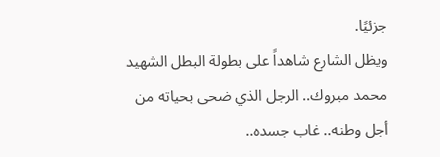جزئيًا.
ويظل الشارع شاهداً على بطولة البطل الشهيد محمد مبروك.. الرجل الذي ضحى بحياته من أجل وطنه.. غاب جسده..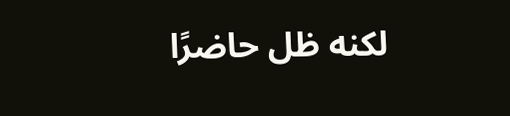لكنه ظل حاضرًا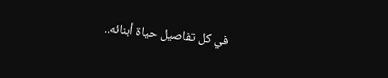في كل تفاصيل حياة أبنائه..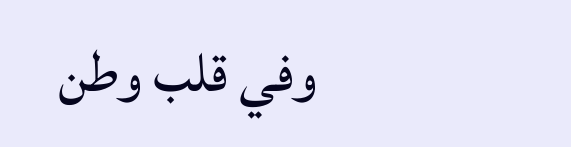وفي قلب وطن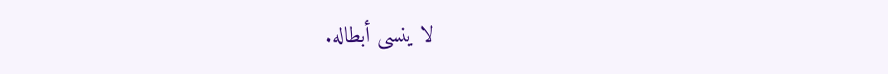لا ينسى أبطاله.